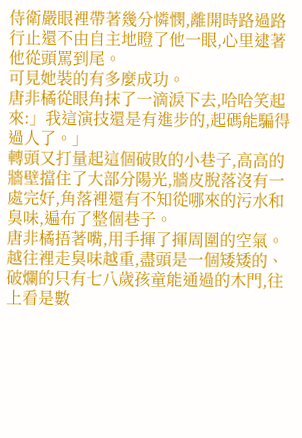侍衛嚴眼裡帶著幾分憐憫,離開時路過路行止還不由自主地瞪了他一眼,心里逮著他從頭罵到尾。
可見她裝的有多麼成功。
唐非橘從眼角抹了一滴淚下去,哈哈笑起來:」我這演技還是有進步的,起碼能騙得過人了。」
轉頭又打量起這個破敗的小巷子,高高的牆壁擋住了大部分陽光,牆皮脫落沒有一處完好,角落裡還有不知從哪來的污水和臭味,遍布了整個巷子。
唐非橘捂著嘴,用手揮了揮周圍的空氣。
越往裡走臭味越重,盡頭是一個矮矮的、破爛的只有七八歲孩童能通過的木門,往上看是數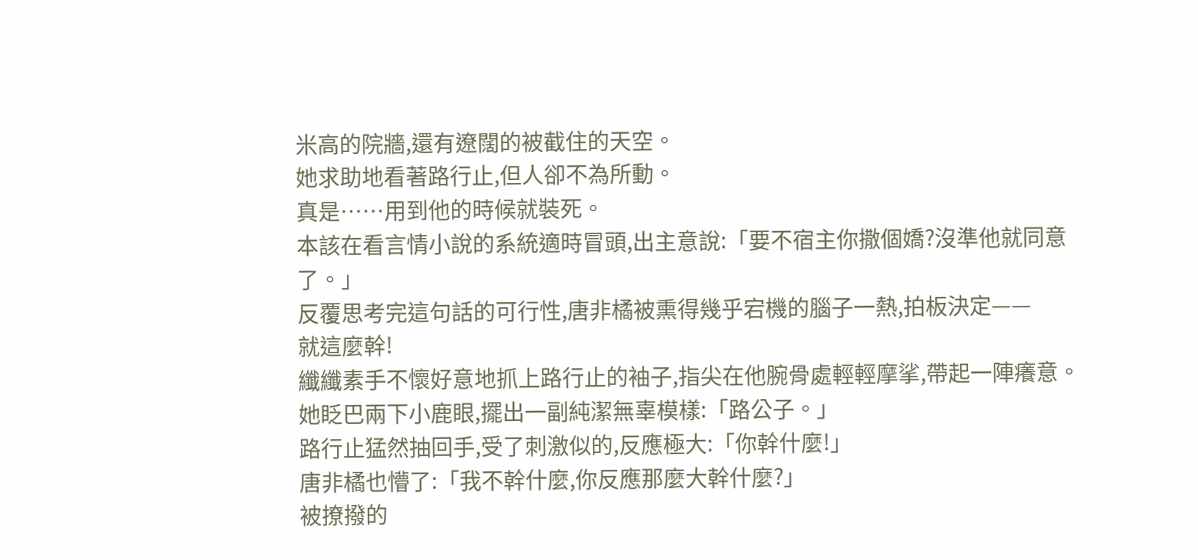米高的院牆,還有遼闊的被截住的天空。
她求助地看著路行止,但人卻不為所動。
真是……用到他的時候就裝死。
本該在看言情小說的系統適時冒頭,出主意說:「要不宿主你撒個嬌?沒準他就同意了。」
反覆思考完這句話的可行性,唐非橘被熏得幾乎宕機的腦子一熱,拍板決定——
就這麼幹!
纖纖素手不懷好意地抓上路行止的袖子,指尖在他腕骨處輕輕摩挲,帶起一陣癢意。
她眨巴兩下小鹿眼,擺出一副純潔無辜模樣:「路公子。」
路行止猛然抽回手,受了刺激似的,反應極大:「你幹什麼!」
唐非橘也懵了:「我不幹什麼,你反應那麼大幹什麼?」
被撩撥的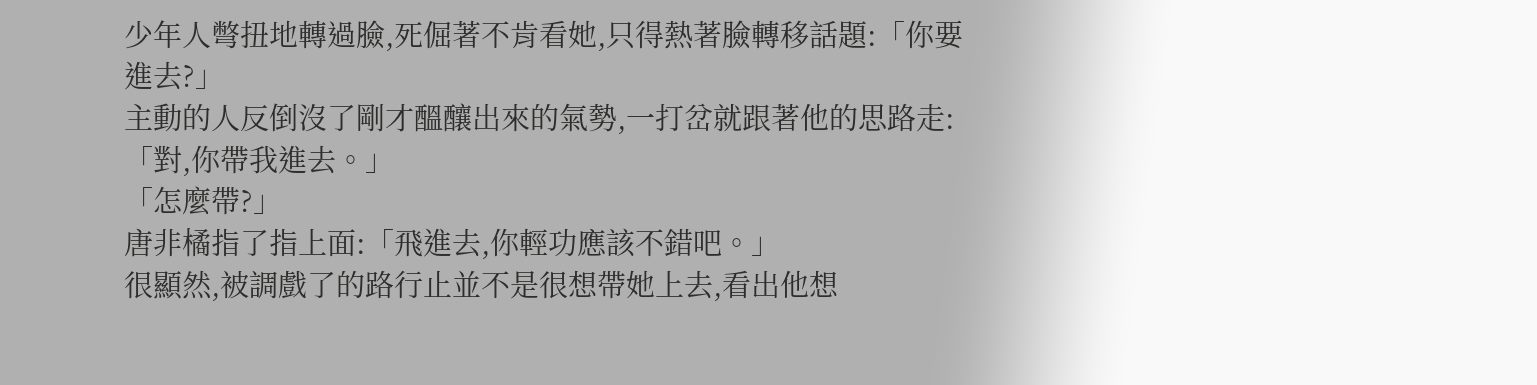少年人彆扭地轉過臉,死倔著不肯看她,只得熱著臉轉移話題:「你要進去?」
主動的人反倒沒了剛才醞釀出來的氣勢,一打岔就跟著他的思路走:「對,你帶我進去。」
「怎麼帶?」
唐非橘指了指上面:「飛進去,你輕功應該不錯吧。」
很顯然,被調戲了的路行止並不是很想帶她上去,看出他想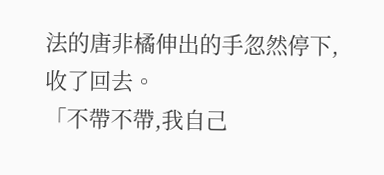法的唐非橘伸出的手忽然停下,收了回去。
「不帶不帶,我自己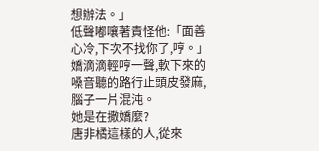想辦法。」
低聲嘟嚷著責怪他:「面善心冷,下次不找你了,哼。」
嬌滴滴輕哼一聲,軟下來的嗓音聽的路行止頭皮發麻,腦子一片混沌。
她是在撒嬌麼?
唐非橘這樣的人,從來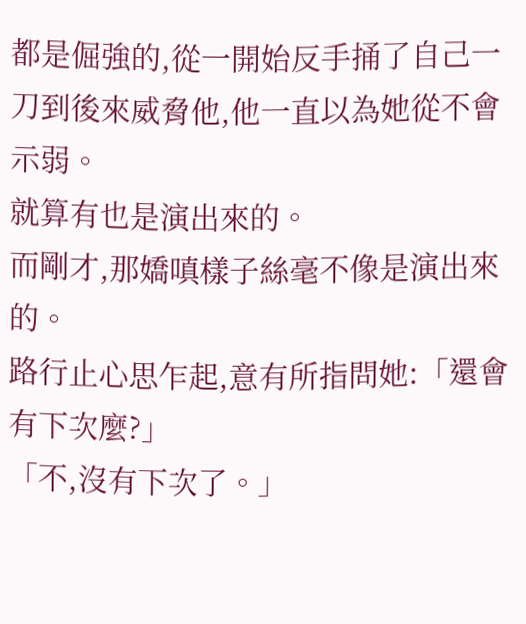都是倔強的,從一開始反手捅了自己一刀到後來威脅他,他一直以為她從不會示弱。
就算有也是演出來的。
而剛才,那嬌嗔樣子絲毫不像是演出來的。
路行止心思乍起,意有所指問她:「還會有下次麼?」
「不,沒有下次了。」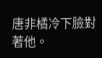唐非橘冷下臉對著他。